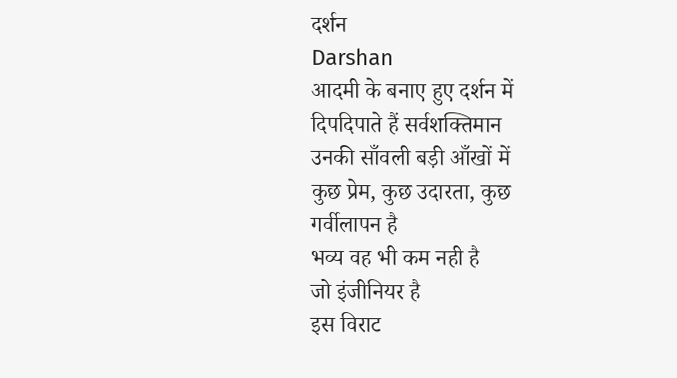दर्शन
Darshan
आदमी के बनाए हुए दर्शन में
दिपदिपाते हैं सर्वशक्तिमान
उनकी साँवली बड़ी आँखों में
कुछ प्रेम, कुछ उदारता, कुछ गर्वीलापन है
भव्य वह भी कम नही है
जो इंजीनियर है
इस विराट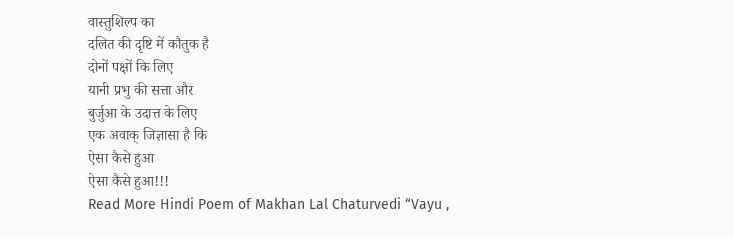वास्तुशिल्प का
दलित की दृष्टि में कौतुक है
दोनों पक्षों कि लिए
यानी प्रभु की सत्ता और
बुर्जुआ के उदात्त के लिए
एक अवाक् जिज्ञासा है कि
ऐसा कैसे हुआ
ऐसा कैसे हुआ!!!
Read More Hindi Poem of Makhan Lal Chaturvedi “Vayu ,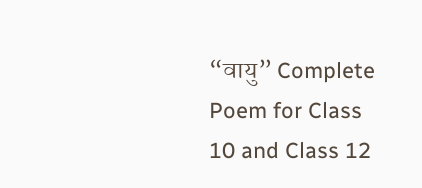“वायु” Complete Poem for Class 10 and Class 12